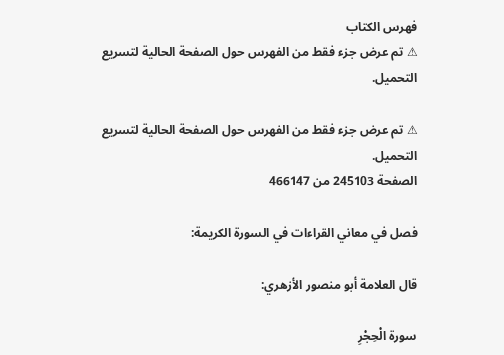فهرس الكتاب
⚠ تم عرض جزء فقط من الفهرس حول الصفحة الحالية لتسريع التحميل.

⚠ تم عرض جزء فقط من الفهرس حول الصفحة الحالية لتسريع التحميل.
الصفحة 245103 من 466147

فصل في معاني القراءات في السورة الكريمة:

قال العلامة أبو منصور الأزهري:

سورة الْحِجْرِ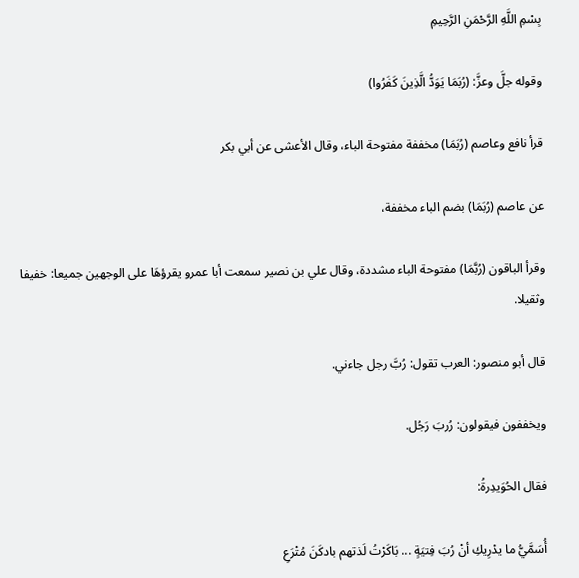بِسْمِ اللَّهِ الرَّحْمَنِ الرَّحِيمِ

وقوله جلَّ وعزَّ: (رُبَمَا يَوَدُّ الَّذِينَ كَفَرُوا)

قرأ نافع وعاصم (رُبَمَا) مخففة مفتوحة الباء، وقال الأعشى عن أبي بكر

عن عاصم (رُبَمَا) بضم الباء مخففة،

وقرأ الباقون (رُبَّمَا) مفتوحة الباء مشددة، وقال علي بن نصير سمعت أبا عمرو يقرؤهَا على الوجهين جميعا: خفيفا وثقيلا.

قال أبو منصور: العرب تقول: رُبَّ رجل جاءني.

ويخففون فيقولون: رُربَ رَجُل.

فقال الحُوَيدِرةُ:

أُسَمَّيُّ ما يدْرِيكِ أنْ رُبَ فِتيَةٍ ... بَاكَرْتُ لَذتهم بادكَنَ مُتْرَعِ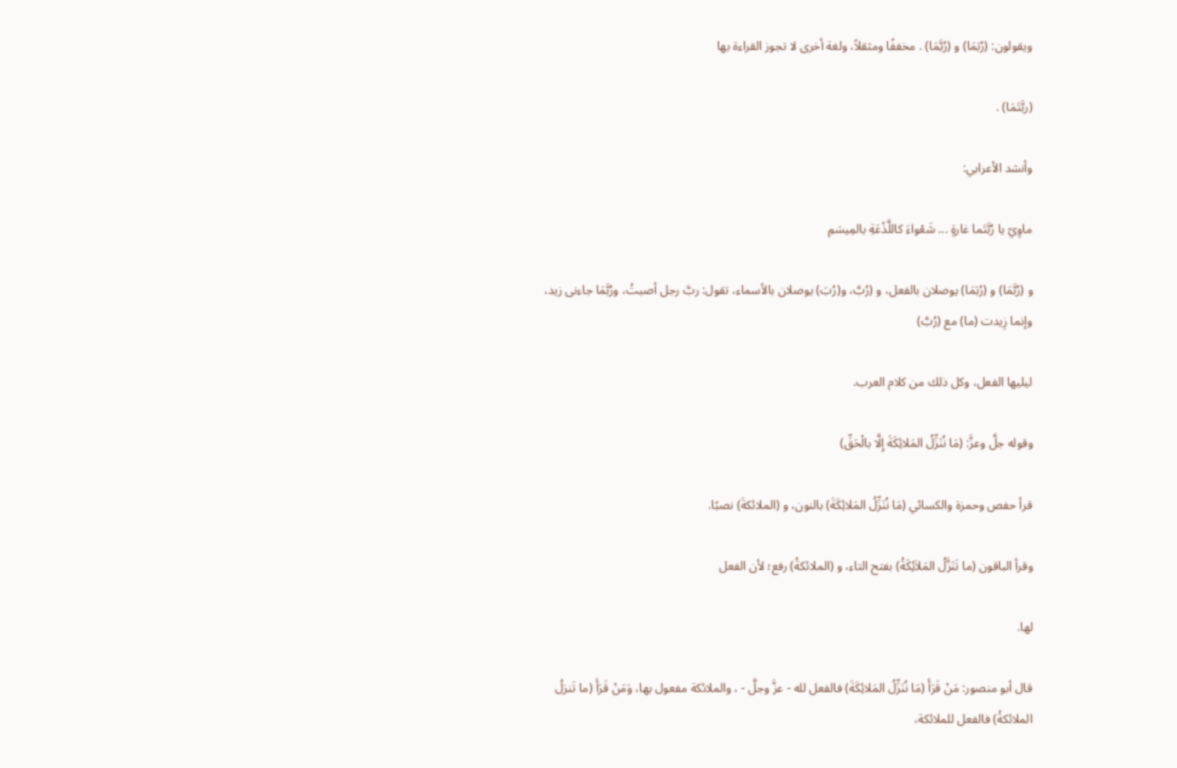ويقولون: (رُبَمَا) و (رُبَّمَا) . مخففًا ومثقلاً، ولغة أخرى لا تجوز القراءة بها

(ربَّتَمَا) .

وأنشد الأعرابي:

ماوِيّ يا رُبَّتَما غارةٍ ... شَعْواءَ كاللَّذْعَةِ بالمِيسَمِ

و (رُبَّمَا) و (رُبَمَا) يوصلان بالفعل، و (رُبَّ، و(رُبَ) يوصلان بالأسماء، تقول: ربَّ رجل أصبتُ، ورُبَّمَا جاءنى زيد، وإنما زِيدت (ما) مع (رُبَّ)

ليليها الفعل، وكل ذلك من كلام العرب.

وقوله جلَّ وعزَّ: (مَا نُنَزِّلُ المَلائِكَةَ إِلَّا بالْحَقِّ)

قرأ حفص وحمزة والكسائي (مَا نُنَزِّلُ المَلائِكَةَ) بالنون، و (الملائكةَ) نصبًا.

وقرأ الباقون (ما تَنَزَّلُ المَلاَئِكَةُ) بفتح التاء، و (الملائكةُ) رفع؛ لأن الفعل

لها.

قال أبو منصور: مَنْ قَرَأَ (مَا نُنَزِّلُ المَلائِكَةَ) فالفعل لله - عزَّ وجلَّ - ، والملائكة مفعول بها، وَمَنْ قَرَأَ (ما تَنزلُ الملائكةُ) فالفعل للملائكة،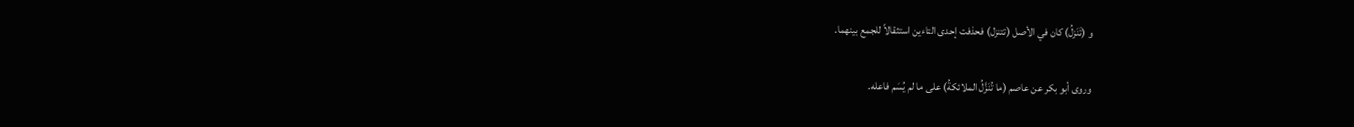و (تَنَزلُ) كان في الأصل (تتنزل) فحذفت إحدى التاءين استثقالاً للجمع بينهما.

وروى أبو بكر عن عاصم (ما تُنَزَّلُ الملائكةُ) على ما لم يُسَم فاعله.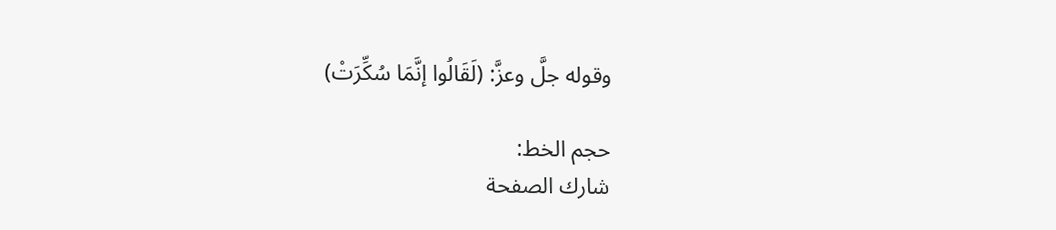وقوله جلَّ وعزَّ: (لَقَالُوا إنَّمَا سُكِّرَتْ)

حجم الخط:
شارك الصفحة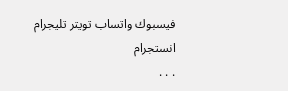فيسبوك واتساب تويتر تليجرام انستجرام
. . .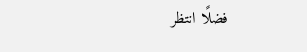فضلًا انتظر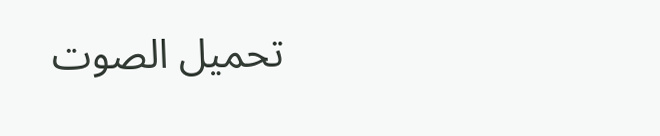تحميل الصوت